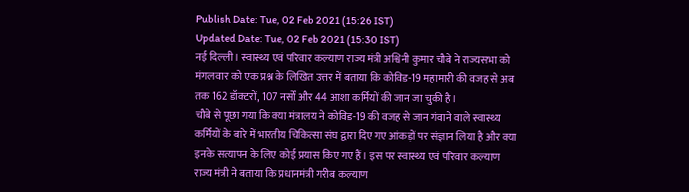Publish Date: Tue, 02 Feb 2021 (15:26 IST)
Updated Date: Tue, 02 Feb 2021 (15:30 IST)
नई दिल्ली। स्वास्थ्य एवं परिवार कल्याण राज्य मंत्री अश्विनी कुमार चौबे ने राज्यसभा को मंगलवार को एक प्रश्न के लिखित उत्तर में बताया कि कोविड-19 महामारी की वजह से अब तक 162 डॉक्टरों, 107 नर्सों और 44 आशा कर्मियों की जान जा चुकी है।
चौबे से पूछा गया कि क्या मंत्रालय ने कोविड-19 की वजह से जान गंवाने वाले स्वास्थ्य कर्मियों के बारे में भारतीय चिकित्सा संघ द्वारा दिए गए आंकड़ों पर संज्ञान लिया है और क्या इनके सत्यापन के लिए कोई प्रयास किए गए हैं। इस पर स्वास्थ्य एवं परिवार कल्याण राज्य मंत्री ने बताया कि प्रधानमंत्री गरीब कल्याण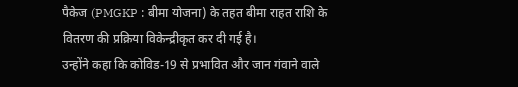पैकेज (PMGKP : बीमा योजना) के तहत बीमा राहत राशि के वितरण की प्रक्रिया विकेन्द्रीकृत कर दी गई है।
उन्होंने कहा कि कोविड-19 से प्रभावित और जान गंवाने वाले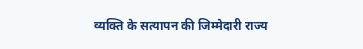व्यक्ति के सत्यापन की जिम्मेदारी राज्य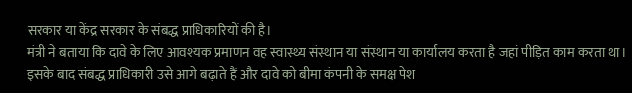सरकार या केंद्र सरकार के संबद्ध प्राधिकारियों की है।
मंत्री ने बताया कि दावे के लिए आवश्यक प्रमाणन वह स्वास्थ्य संस्थान या संस्थान या कार्यालय करता है जहां पीड़ित काम करता था। इसके बाद संबद्ध प्राधिकारी उसे आगे बढ़ाते हैं और दावे को बीमा कंपनी के समक्ष पेश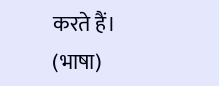करते हैं। (भाषा)